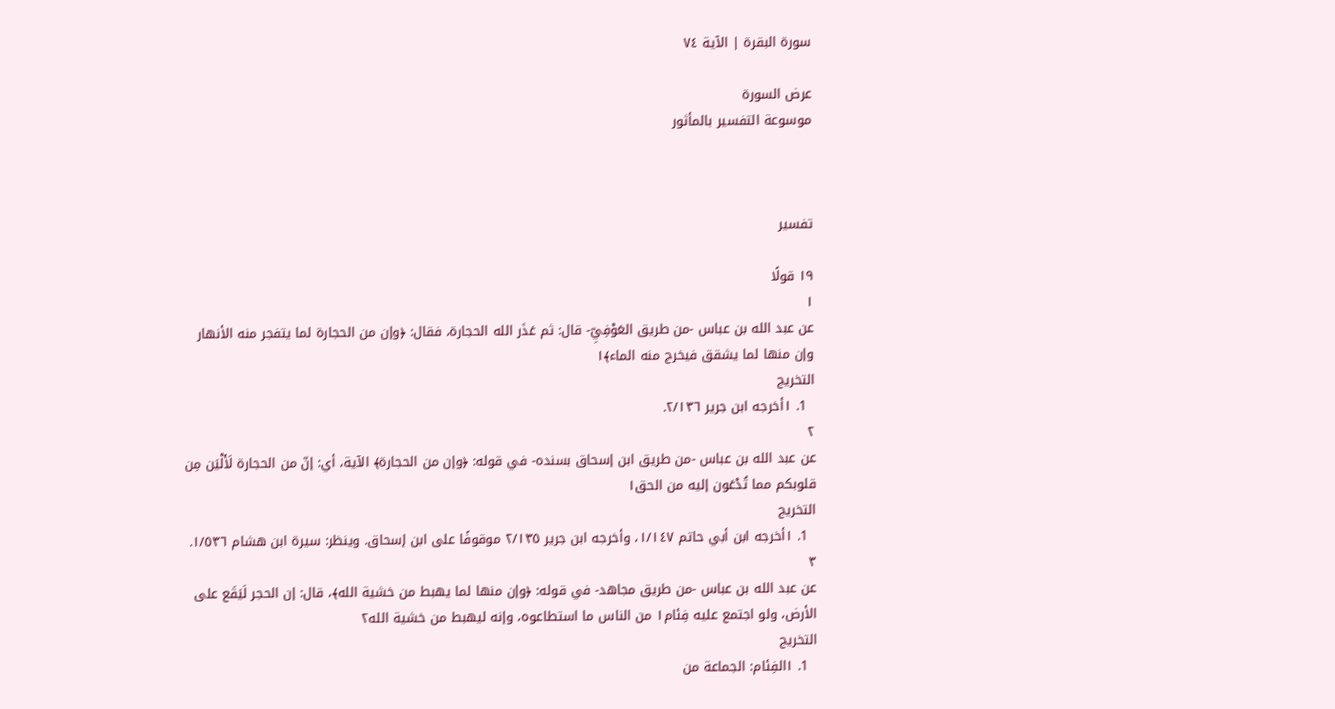سورة البقرة | الآية ٧٤

عرض السورة
موسوعة التفسير بالمأثور



تفسير

١٩ قولًا
١
عن عبد الله بن عباس -من طريق العَوْفِيِّ- قال: ثم عَذَر الله الحجارة، فقال: ﴿وإن من الحجارة لما يتفجر منه الأنهار وإن منها لما يشقق فيخرج منه الماء﴾١
التخريج
  1. ١أخرجه ابن جرير ٢/١٣٦.
٢
عن عبد الله بن عباس -من طريق ابن إسحاق بسنده- في قوله: ﴿وإن من الحجارة﴾ الآية، أي: إنّ من الحجارة لَأَلْيَن مِن قلوبكم مما تُدْعَون إليه من الحق١
التخريج
  1. ١أخرجه ابن أبي حاتم ١/١٤٧، وأخرجه ابن جرير ٢/١٣٥ موقوفًا على ابن إسحاق. وينظر: سيرة ابن هشام ١/٥٣٦.
٣
عن عبد الله بن عباس -من طريق مجاهد- في قوله: ﴿وإن منها لما يهبط من خشية الله﴾، قال: إن الحجر لَيَقَع على الأرض، ولو اجتمع عليه فِئام١ من الناس ما استطاعوه، وإنه ليهبط من خشية الله٢
التخريج
  1. ١الفِئام: الجماعة من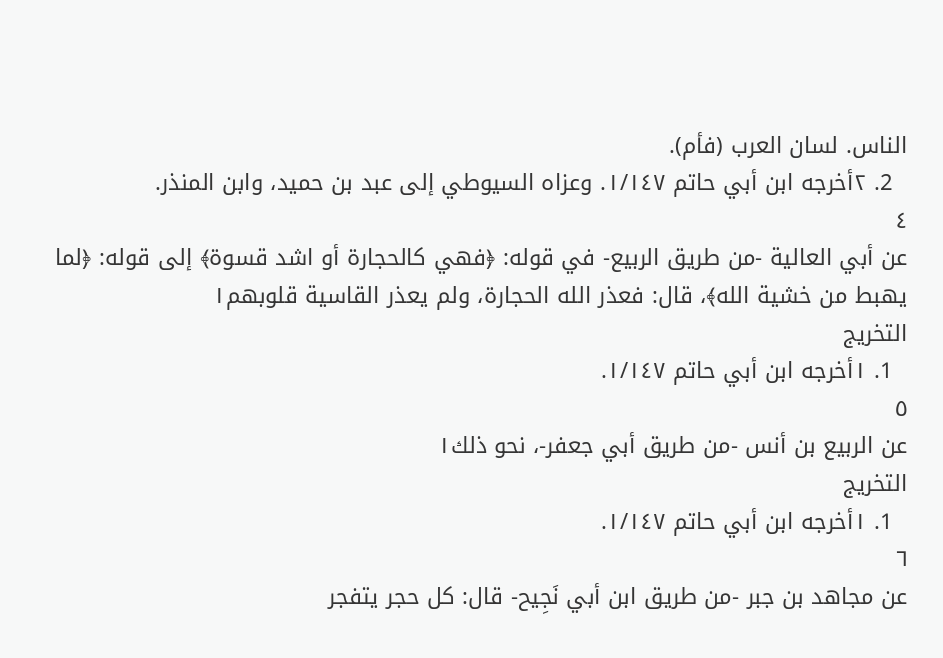الناس. لسان العرب (فأم).
  2. ٢أخرجه ابن أبي حاتم ١/١٤٧. وعزاه السيوطي إلى عبد بن حميد، وابن المنذر.
٤
عن أبي العالية -من طريق الربيع- في قوله: ﴿فهي كالحجارة أو اشد قسوة﴾ إلى قوله: ﴿لما يهبط من خشية الله﴾، قال: فعذر الله الحجارة، ولم يعذر القاسية قلوبهم١
التخريج
  1. ١أخرجه ابن أبي حاتم ١/١٤٧.
٥
عن الربيع بن أنس -من طريق أبي جعفر-، نحو ذلك١
التخريج
  1. ١أخرجه ابن أبي حاتم ١/١٤٧.
٦
عن مجاهد بن جبر -من طريق ابن أبي نَجِيح- قال: كل حجر يتفجر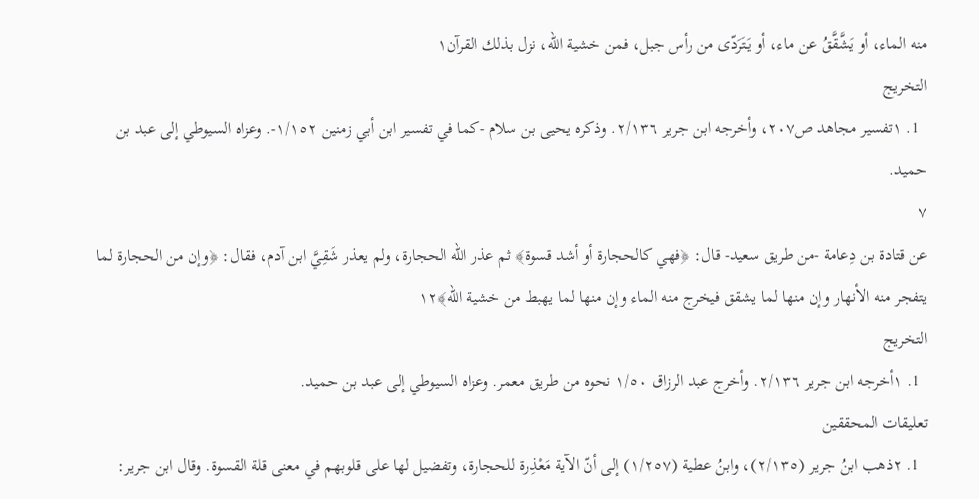منه الماء، أو يَشَّقَّقُ عن ماء، أو يَتَرَدّى من رأس جبل، فمن خشية الله، نزل بذلك القرآن١
التخريج
  1. ١تفسير مجاهد ص٢٠٧، وأخرجه ابن جرير ٢/١٣٦. وذكره يحيى بن سلام -كما في تفسير ابن أبي زمنين ١/١٥٢-. وعزاه السيوطي إلى عبد بن حميد.
٧
عن قتادة بن دِعامة -من طريق سعيد- قال: ﴿فهي كالحجارة أو أشد قسوة﴾ ثم عذر الله الحجارة، ولم يعذر شَقِيَّ ابن آدم، فقال: ﴿وإن من الحجارة لما يتفجر منه الأنهار وإن منها لما يشقق فيخرج منه الماء وإن منها لما يهبط من خشية الله﴾١٢
التخريج
  1. ١أخرجه ابن جرير ٢/١٣٦. وأخرج عبد الرزاق ١/٥٠ نحوه من طريق معمر. وعزاه السيوطي إلى عبد بن حميد.
تعليقات المحققين
  1. ٢ذهب ابنُ جرير (٢/١٣٥)، وابنُ عطية (١/٢٥٧) إلى أنّ الآية مَعْذِرة للحجارة، وتفضيل لها على قلوبهم في معنى قلة القسوة. وقال ابن جرير: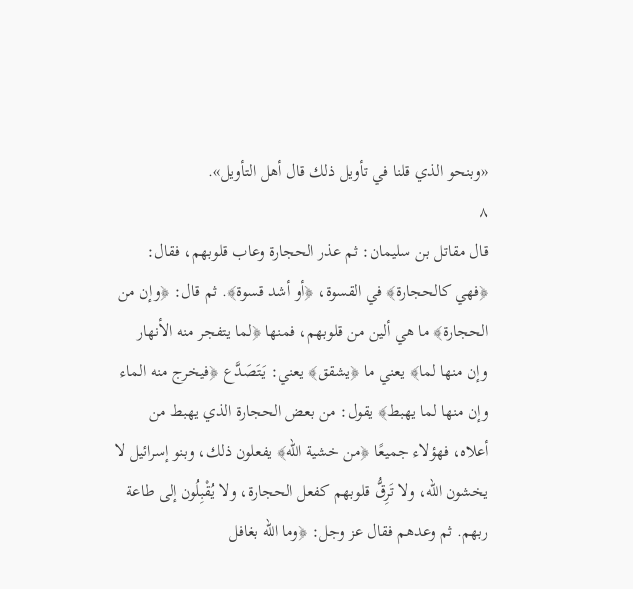«وبنحو الذي قلنا في تأويل ذلك قال أهل التأويل».
٨
قال مقاتل بن سليمان: ثم عذر الحجارة وعاب قلوبهم، فقال: ﴿فهي كالحجارة﴾ في القسوة، ﴿أو أشد قسوة﴾. ثم قال: ﴿وإن من الحجارة﴾ ما هي ألين من قلوبهم، فمنها ﴿لما يتفجر منه الأنهار وإن منها لما﴾ يعني ما ﴿يشقق﴾ يعني: يَتَصَدَّع ﴿فيخرج منه الماء وإن منها لما يهبط﴾ يقول: من بعض الحجارة الذي يهبط من أعلاه، فهؤلاء جميعًا ﴿من خشية الله﴾ يفعلون ذلك، وبنو إسرائيل لا يخشون الله، ولا تَرِقُّ قلوبهم كفعل الحجارة، ولا يُقْبِلُون إلى طاعة ربهم. ثم وعدهم فقال عز وجل: ﴿وما الله بغافل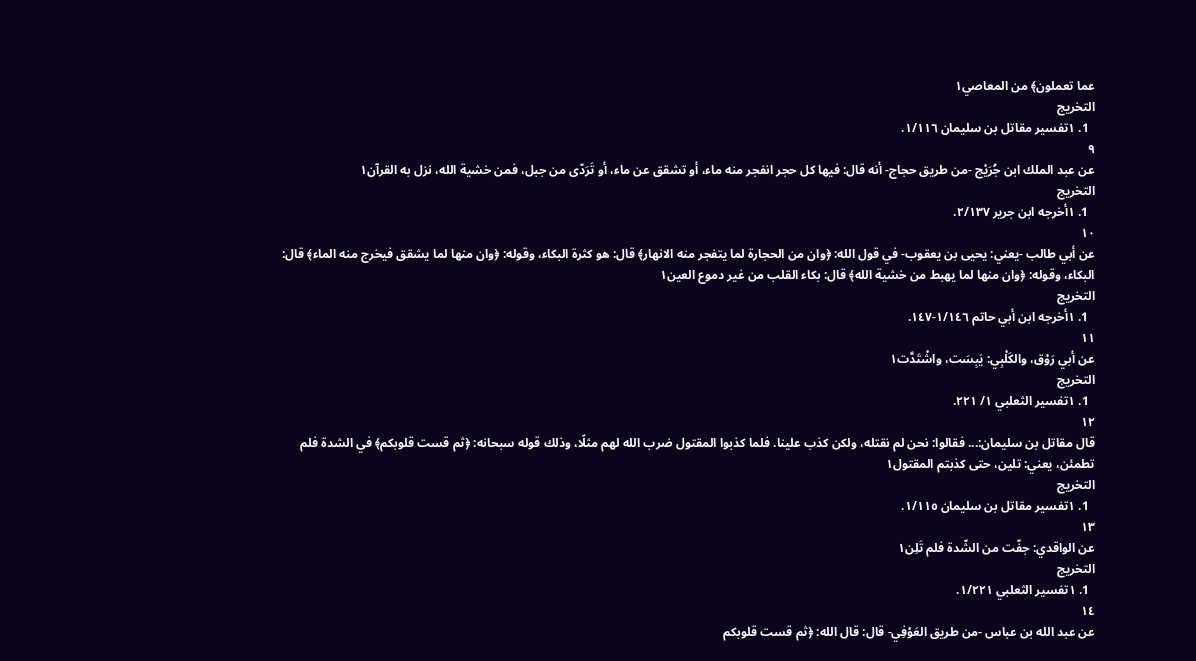عما تعملون﴾ من المعاصي١
التخريج
  1. ١تفسير مقاتل بن سليمان ١/١١٦.
٩
عن عبد الملك ابن جُرَيْج -من طريق حجاج- أنه قال: فيها كل حجر انفجر منه ماء، أو تشقق عن ماء، أو تَرَدّى من جبل، فمن خشية الله، نزل به القرآن١
التخريج
  1. ١أخرجه ابن جرير ٢/١٣٧.
١٠
عن أبي طالب -يعني: يحيى بن يعقوب- في قول الله: ﴿وان من الحجارة لما يتفجر منه الانهار﴾ قال: هو كثرة البكاء، وقوله: ﴿وان منها لما يشقق فيخرج منه الماء﴾ قال: البكاء، وقوله: ﴿وان منها لما يهبط من خشية الله﴾ قال: بكاء القلب من غير دموع العين١
التخريج
  1. ١أخرجه ابن أبي حاتم ١/١٤٦-١٤٧.
١١
عن أبي رَوْق، والكَلْبِي: يَبِسَت، واشْتَدَّت١
التخريج
  1. ١تفسير الثعلبي ١/ ٢٢١.
١٢
قال مقاتل بن سليمان:... فقالوا: نحن لم نقتله، ولكن كذب علينا. فلما كذبوا المقتول ضرب الله لهم مثلًا، وذلك قوله سبحانه: ﴿ثم قست قلوبكم﴾ في الشدة فلم تطمئن، يعني: تلين، حتى كذبتم المقتول١
التخريج
  1. ١تفسير مقاتل بن سليمان ١/١١٥.
١٣
عن الواقدي: جفّت من الشّدة فلم تَلِن١
التخريج
  1. ١تفسير الثعلبي ١/٢٢١.
١٤
عن عبد الله بن عباس -من طريق العَوْفِي- قال: قال الله: ﴿ثم قست قلوبكم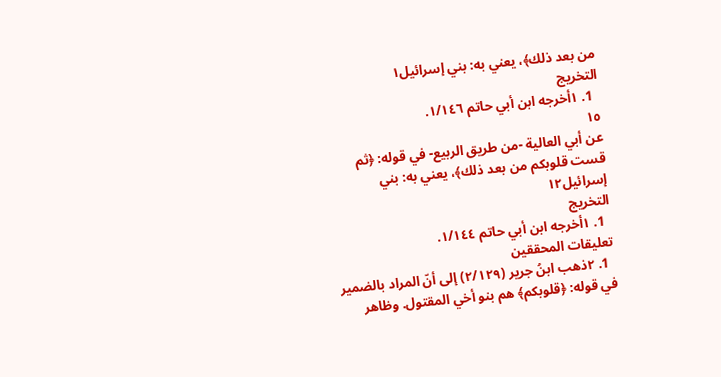من بعد ذلك﴾، يعني به: بني إسرائيل١
التخريج
  1. ١أخرجه ابن أبي حاتم ١/١٤٦.
١٥
عن أبي العالية -من طريق الربيع- في قوله: ﴿ثم قست قلوبكم من بعد ذلك﴾، يعني به: بني إسرائيل١٢
التخريج
  1. ١أخرجه ابن أبي حاتم ١/١٤٤.
تعليقات المحققين
  1. ٢ذهب ابنُ جرير (٢/١٢٩) إلى أنّ المراد بالضمير في قوله: ﴿قلوبكم﴾ هم بنو أخي المقتول. وظاهر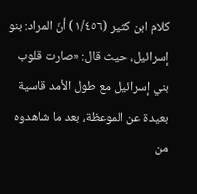كلام ابن كثير (١/٤٥٦) أنّ المراد: بنو إسرائيل، حيث قال: «صارت قلوب بني إسرائيل مع طول الأمد قاسية بعيدة عن الموعظة، بعد ما شاهدوه من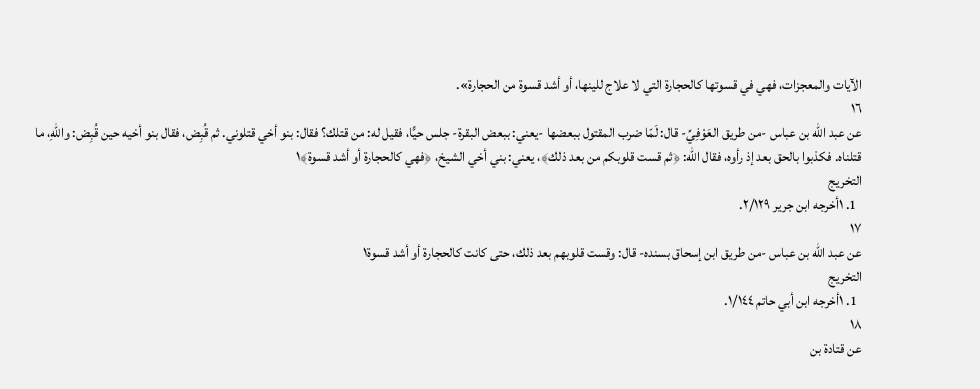الآيات والمعجزات، فهي في قسوتها كالحجارة التي لا علاج للينها، أو أشد قسوة من الحجارة».
١٦
عن عبد الله بن عباس -من طريق العَوْفِيِّ- قال: لَمّا ضرب المقتول ببعضها -يعني: ببعض البقرة- جلس حيًّا، فقيل له: من قتلك؟ فقال: بنو أخي قتلوني. ثم قُبِض، فقال بنو أخيه حين قُبِض: واللهِ، ما قتلناه. فكذبوا بالحق بعد إذ رأوه، فقال الله: ﴿ثم قست قلوبكم من بعد ذلك﴾، يعني: بني أخي الشيخ، ﴿فهي كالحجارة أو أشد قسوة﴾١
التخريج
  1. ١أخرجه ابن جرير ٢/١٢٩.
١٧
عن عبد الله بن عباس -من طريق ابن إسحاق بسنده- قال: وقست قلوبهم بعد ذلك، حتى كانت كالحجارة أو أشد قسوة١
التخريج
  1. ١أخرجه ابن أبي حاتم ١/١٤٤.
١٨
عن قتادة بن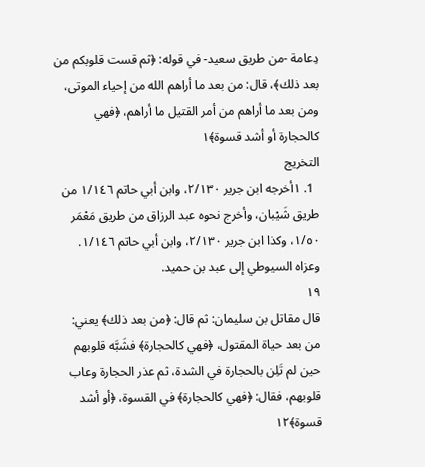دِعامة -من طريق سعيد- في قوله: ﴿ثم قست قلوبكم من بعد ذلك﴾، قال: من بعد ما أراهم الله من إحياء الموتى، ومن بعد ما أراهم من أمر القتيل ما أراهم، ﴿فهي كالحجارة أو أشد قسوة﴾١
التخريج
  1. ١أخرجه ابن جرير ٢/١٣٠، وابن أبي حاتم ١/١٤٦ من طريق شَيْبان، وأخرج نحوه عبد الرزاق من طريق مَعْمَر ١/٥٠، وكذا ابن جرير ٢/١٣٠، وابن أبي حاتم ١/١٤٦. وعزاه السيوطي إلى عبد بن حميد.
١٩
قال مقاتل بن سليمان: ثم قال: ﴿من بعد ذلك﴾ يعني: من بعد حياة المقتول، ﴿فهي كالحجارة﴾ فشَبَّه قلوبهم حين لم تَلِن بالحجارة في الشدة، ثم عذر الحجارة وعاب قلوبهم، فقال: ﴿فهي كالحجارة﴾ في القسوة، ﴿أو أشد قسوة﴾١٢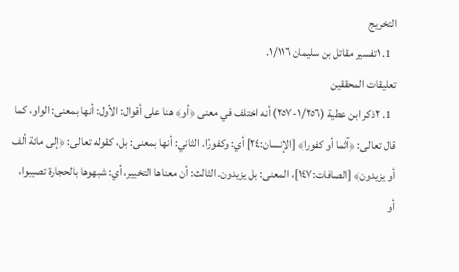التخريج
  1. ١تفسير مقاتل بن سليمان ١/١١٦.
تعليقات المحققين
  1. ٢ذكر ابن عطية (١/٢٥٦-٢٥٧) أنه اختلف في معنى ﴿أو﴾ هنا على أقوال: الأول: أنها بمعنى: الواو، كما قال تعالى: ﴿آثما أو كفورا﴾ [الإنسان:٢٤] أي: وكفورًا. الثاني: أنها بمعنى: بل، كقوله تعالى: ﴿إلى مائة ألف أو يزيدون﴾ [الصافات:١٤٧]، المعنى: بل يزيدون. الثالث: أن معناها التخيير، أي: شبهوها بالحجارة تصيبوا، أو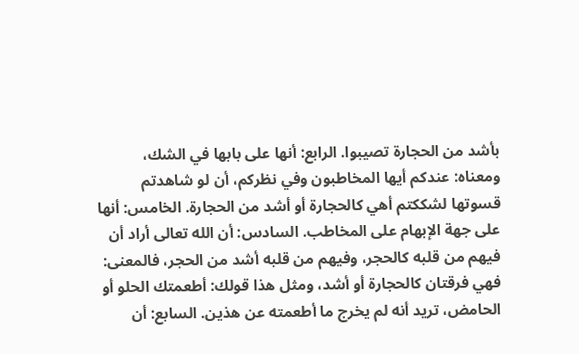بأشد من الحجارة تصيبوا. الرابع: أنها على بابها في الشك، ومعناه: عندكم أيها المخاطبون وفي نظركم، أن لو شاهدتم قسوتها لشككتم أهي كالحجارة أو أشد من الحجارة. الخامس: أنها على جهة الإبهام على المخاطب. السادس: أن الله تعالى أراد أن فيهم من قلبه كالحجر، وفيهم من قلبه أشد من الحجر، فالمعنى: فهي فرقتان كالحجارة أو أشد، ومثل هذا قولك: أطعمتك الحلو أو الحامض، تريد أنه لم يخرج ما أطعمته عن هذين. السابع: أن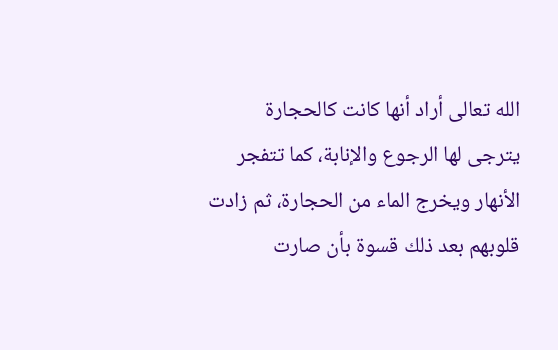الله تعالى أراد أنها كانت كالحجارة يترجى لها الرجوع والإنابة، كما تتفجر الأنهار ويخرج الماء من الحجارة، ثم زادت قلوبهم بعد ذلك قسوة بأن صارت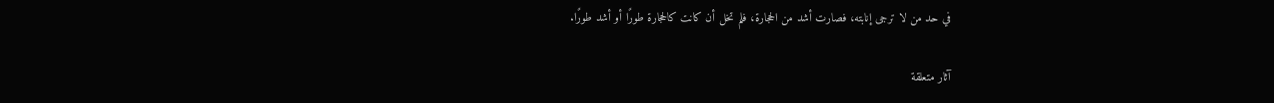في حد من لا ترجى إنابته، فصارت أشد من الحجارة، فلم تخل أن كانت كالحجارة طورًا أو أشد طورًا.

آثار متعلقة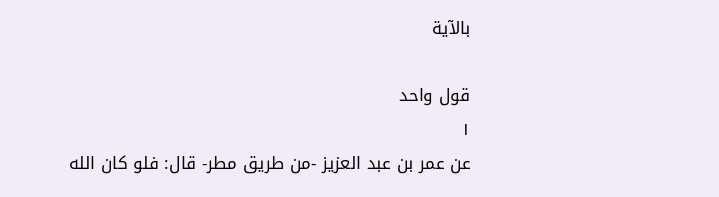بالآية

قول واحد
١
عن عمر بن عبد العزيز -من طريق مطر- قال: فلو كان الله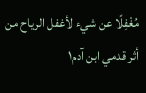مُغْفِلًا عن شيء لأغفل الرياح من أثر قدمي ابن آدم١